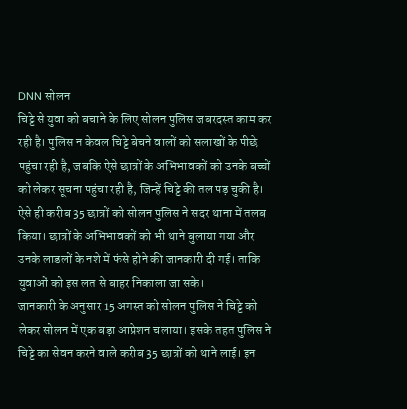DNN सोलन
चिट्टे से युवा को बचाने के लिए सोलन पुलिस जबरदस्त काम कर रही है। पुलिस न केवल चिट्टे बेचने वालों को सलाखों के पीछे पहुंचा रही है, जबकि ऐसे छात्रों के अभिभावकों को उनके बच्चों को लेकर सूचना पहुंचा रही है, जिन्हें चिट्टे की तल पड़ चुकी है। ऐसे ही करीब 35 छात्रों को सोलन पुलिस ने सदर थाना में तलब किया। छात्रों के अभिभावकों को भी थाने बुलाया गया और उनके लाडलों के नशे में फंसे होने की जानकारी दी गई। ताकि युवाओं को इस लत से बाहर निकाला जा सके।
जानकारी के अनुसार 15 अगस्त को सोलन पुलिस ने चिट्टे को लेकर सोलन में एक बड़ा आप्रेशन चलाया। इसके तहत पुलिस ने चिट्टे का सेवन करने वाले करीब 35 छात्रों को थाने लाई। इन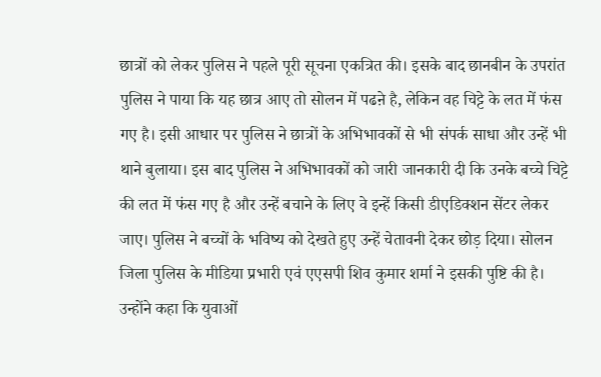छात्रों को लेकर पुलिस ने पहले पूरी सूचना एकत्रित की। इसके बाद छानबीन के उपरांत पुलिस ने पाया कि यह छात्र आए तो सोलन में पढऩे है, लेकिन वह चिट्टे के लत में फंस गए है। इसी आधार पर पुलिस ने छात्रों के अभिभावकों से भी संपर्क साधा और उन्हें भी थाने बुलाया। इस बाद पुलिस ने अभिभावकों को जारी जानकारी दी कि उनके बच्चे चिट्टे की लत में फंस गए है और उन्हें बचाने के लिए वे इन्हें किसी डीएडिक्शन सेंटर लेकर जाए। पुलिस ने बच्चों के भविष्य को देखते हुए उन्हें चेतावनी देकर छोड़ दिया। सोलन जिला पुलिस के मीडिया प्रभारी एवं एएसपी शिव कुमार शर्मा ने इसकी पुष्टि की है। उन्होंने कहा कि युवाओं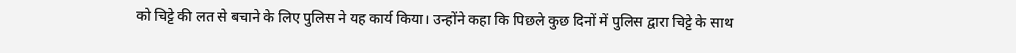को चिट्टे की लत से बचाने के लिए पुलिस ने यह कार्य किया। उन्होंने कहा कि पिछले कुछ दिनों में पुलिस द्वारा चिट्टे के साथ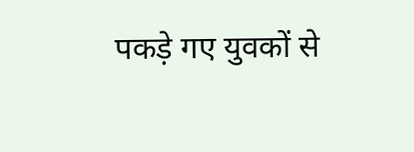पकड़े गए युवकों से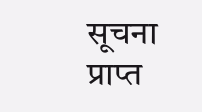सूचना प्राप्त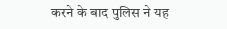करने के बाद पुलिस ने यह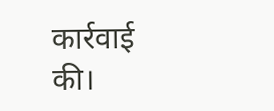कार्रवाई की।